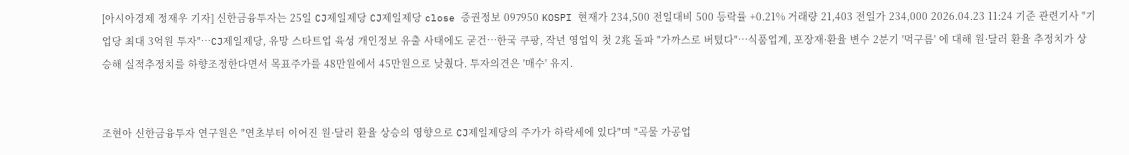[아시아경제 정재우 기자] 신한금융투자는 25일 CJ제일제당 CJ제일제당 close 증권정보 097950 KOSPI 현재가 234,500 전일대비 500 등락률 +0.21% 거래량 21,403 전일가 234,000 2026.04.23 11:24 기준 관련기사 "기업당 최대 3억원 투자"…CJ제일제당, 유망 스타트업 육성 개인정보 유출 사태에도 굳건…한국 쿠팡, 작년 영업익 첫 2兆 돌파 "가까스로 버텼다"…식품업계, 포장재·환율 변수 2분기 '먹구름' 에 대해 원·달러 환율 추정치가 상승해 실적추정치를 하향조정한다면서 목표주가를 48만원에서 45만원으로 낮췄다. 투자의견은 '매수' 유지.


조현아 신한금융투자 연구원은 "연초부터 이어진 원·달러 환율 상승의 영향으로 CJ제일제당의 주가가 하락세에 있다"며 "곡물 가공업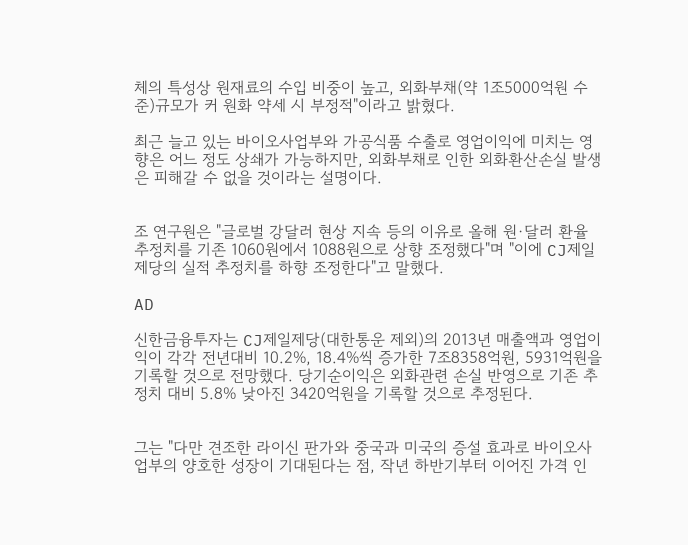체의 특성상 원재료의 수입 비중이 높고, 외화부채(약 1조5000억원 수준)규모가 커 원화 약세 시 부정적"이라고 밝혔다.

최근 늘고 있는 바이오사업부와 가공식품 수출로 영업이익에 미치는 영향은 어느 정도 상쇄가 가능하지만, 외화부채로 인한 외화환산손실 발생은 피해갈 수 없을 것이라는 설명이다.


조 연구원은 "글로벌 강달러 현상 지속 등의 이유로 올해 원·달러 환율 추정치를 기존 1060원에서 1088원으로 상향 조정했다"며 "이에 CJ제일제당의 실적 추정치를 하향 조정한다"고 말했다.

AD

신한금융투자는 CJ제일제당(대한통운 제외)의 2013년 매출액과 영업이익이 각각 전년대비 10.2%, 18.4%씩 증가한 7조8358억원, 5931억원을 기록할 것으로 전망했다. 당기순이익은 외화관련 손실 반영으로 기존 추정치 대비 5.8% 낮아진 3420억원을 기록할 것으로 추정된다.


그는 "다만 견조한 라이신 판가와 중국과 미국의 증설 효과로 바이오사업부의 양호한 성장이 기대된다는 점, 작년 하반기부터 이어진 가격 인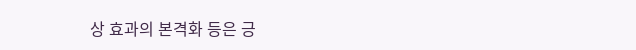상 효과의 본격화 등은 긍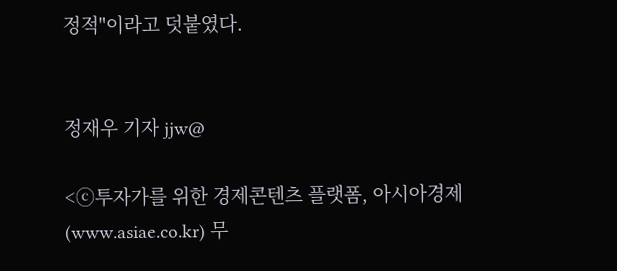정적"이라고 덧붙였다.


정재우 기자 jjw@

<ⓒ투자가를 위한 경제콘텐츠 플랫폼, 아시아경제(www.asiae.co.kr) 무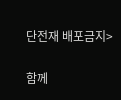단전재 배포금지>

함께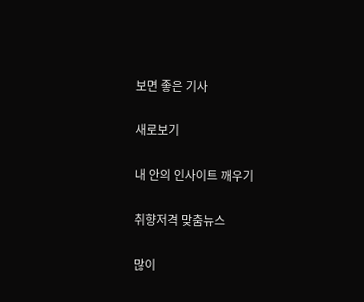보면 좋은 기사

새로보기

내 안의 인사이트 깨우기

취향저격 맞춤뉴스

많이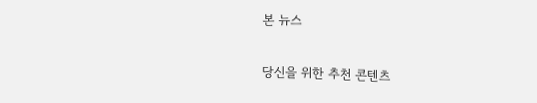본 뉴스

당신을 위한 추천 콘텐츠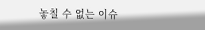놓칠 수 없는 이슈